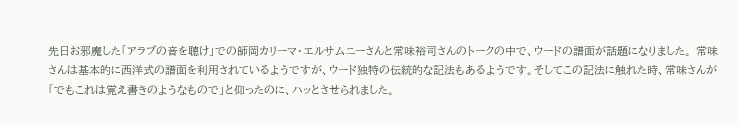先日お邪魔した「アラブの音を聴け」での師岡カリーマ・エルサムニーさんと常味裕司さんのトークの中で、ウードの譜面が話題になりました。 常味さんは基本的に西洋式の譜面を利用されているようですが、ウード独特の伝統的な記法もあるようです。そしてこの記法に触れた時、常味さんが「でもこれは覚え書きのようなもので」と仰ったのに、ハッとさせられました。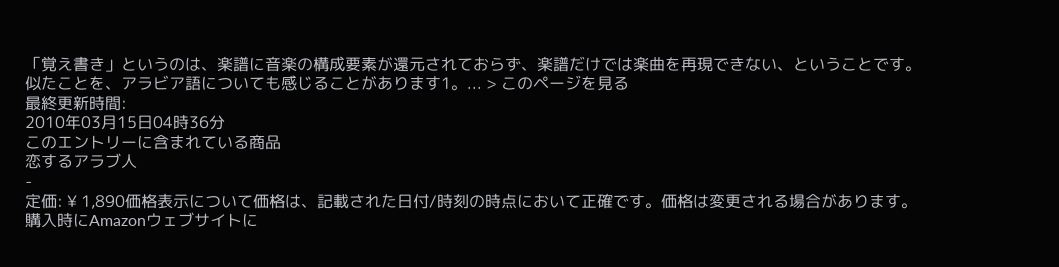「覚え書き」というのは、楽譜に音楽の構成要素が還元されておらず、楽譜だけでは楽曲を再現できない、ということです。 似たことを、アラビア語についても感じることがあります1。... > このページを見る
最終更新時間:
2010年03月15日04時36分
このエントリーに含まれている商品
恋するアラブ人
-
定価: ¥ 1,890価格表示について価格は、記載された日付/時刻の時点において正確です。価格は変更される場合があります。購入時にAmazonウェブサイトに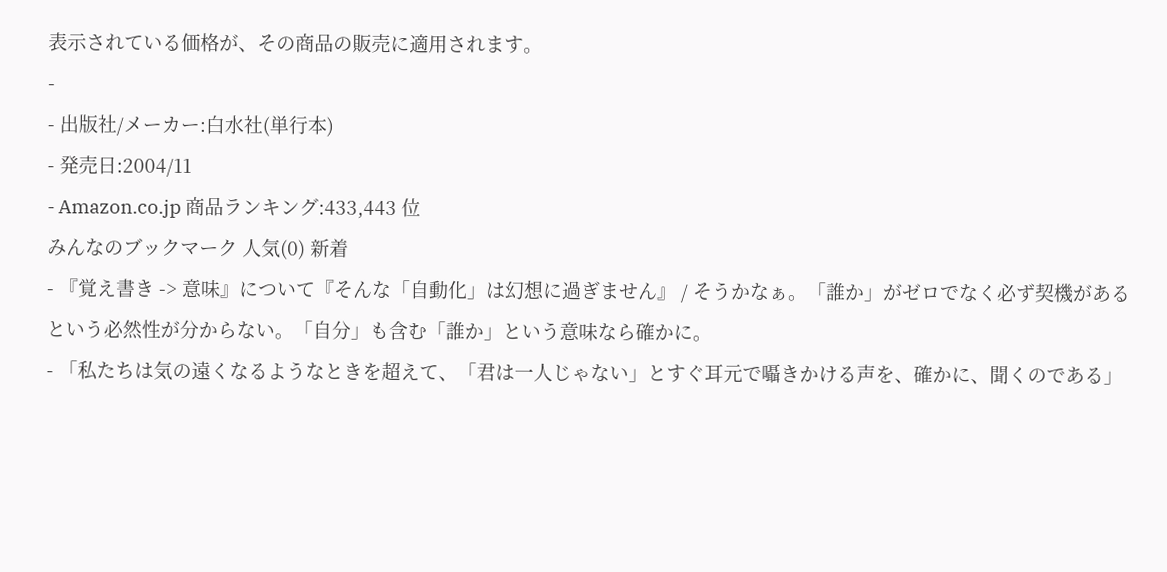表示されている価格が、その商品の販売に適用されます。
-
- 出版社/メーカー:白水社(単行本)
- 発売日:2004/11
- Amazon.co.jp 商品ランキング:433,443 位
みんなのブックマーク 人気(0) 新着
- 『覚え書き -> 意味』について『そんな「自動化」は幻想に過ぎません』 / そうかなぁ。「誰か」がゼロでなく必ず契機があるという必然性が分からない。「自分」も含む「誰か」という意味なら確かに。
- 「私たちは気の遠くなるようなときを超えて、「君は一人じゃない」とすぐ耳元で囁きかける声を、確かに、聞くのである」